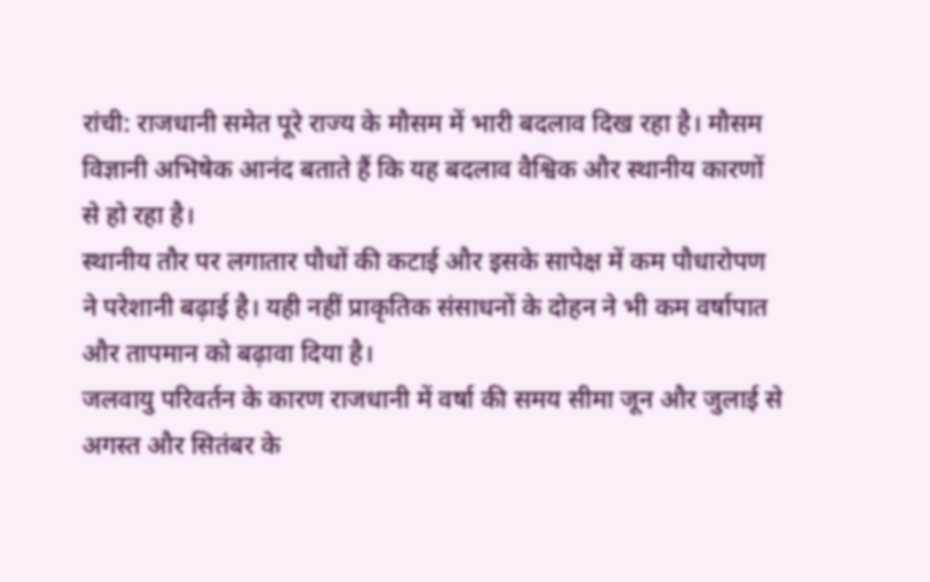रांची: राजधानी समेत पूरे राज्य के मौसम में भारी बदलाव दिख रहा है। मौसम विज्ञानी अभिषेक आनंद बताते हैं कि यह बदलाव वैश्विक और स्थानीय कारणों से हो रहा है।
स्थानीय तौर पर लगातार पौधों की कटाई और इसके सापेक्ष में कम पौधारोपण ने परेशानी बढ़ाई है। यही नहीं प्राकृतिक संसाधनों के दोहन ने भी कम वर्षापात और तापमान को बढ़ावा दिया है।
जलवायु परिवर्तन के कारण राजधानी में वर्षा की समय सीमा जून और जुलाई से अगस्त और सितंबर के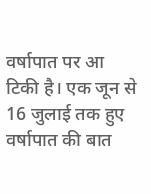वर्षापात पर आ टिकी है। एक जून से 16 जुलाई तक हुए वर्षापात की बात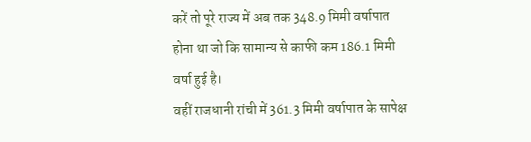करें तो पूरे राज्य में अब तक 348.9 मिमी वर्षापात होना था जो कि सामान्य से काफी कम 186.1 मिमी वर्षा हुई है।
वहीं राजधानी रांची में 361.3 मिमी वर्षापात के सापेक्ष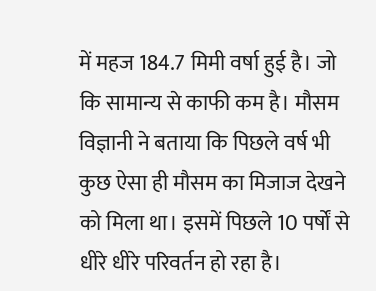में महज 184.7 मिमी वर्षा हुई है। जो कि सामान्य से काफी कम है। मौसम विज्ञानी ने बताया कि पिछले वर्ष भी कुछ ऐसा ही मौसम का मिजाज देखने को मिला था। इसमें पिछले 10 पर्षों से धीरे धीरे परिवर्तन हो रहा है।